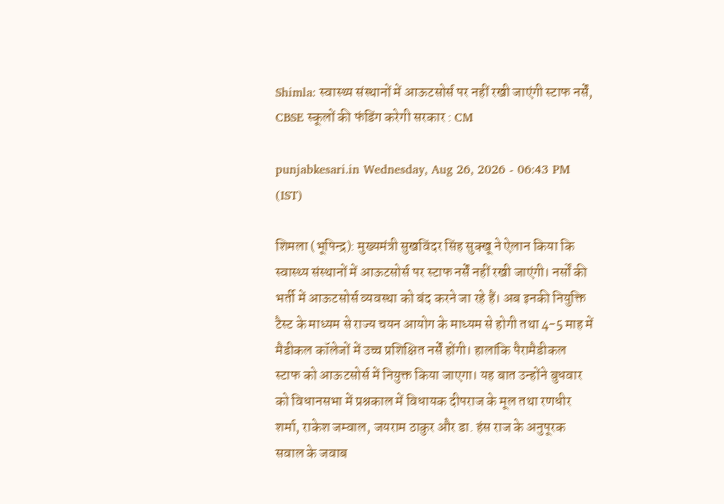Shimla: स्वास्थ्य संस्थानों में आऊटसोर्स पर नहीं रखी जाएंगी स्टाफ नर्सें, CBSE स्कूलों की फंडिंग करेगी सरकार : CM

punjabkesari.in Wednesday, Aug 26, 2026 - 06:43 PM (IST)

शिमला (भूपिन्द्र): मुख्यमंत्री सुखविंदर सिंह सुक्खू ने ऐलान किया कि स्वास्थ्य संस्थानों में आऊटसोर्स पर स्टाफ नर्सें नहीं रखी जाएंगी। नर्सों की भर्ती में आऊटसोर्स व्यवस्था को बंद करने जा रहे हैं। अब इनकी नियुक्ति टैस्ट के माध्यम से राज्य चयन आयोग के माध्यम से होगी तथा 4-5 माह में मैडीकल कॉलेजों में उच्च प्रशिक्षित नर्सें होंगी। हालांकि पैरामैडीकल स्टाफ को आऊटसोर्स में नियुक्त किया जाएगा। यह बात उन्होंने बुधवार को विधानसभा में प्रश्नकाल में विधायक दीपराज के मूल तथा रणधीर शर्मा, राकेश जम्वाल, जयराम ठाकुर और डा. हंस राज के अनुपूरक सवाल के जवाब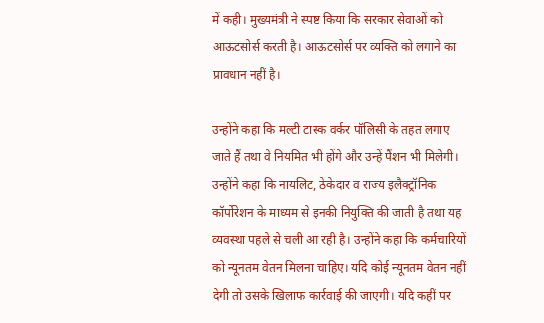में कही। मुख्यमंत्री ने स्पष्ट किया कि सरकार सेवाओं को आऊटसोर्स करती है। आऊटसोर्स पर व्यक्ति को लगाने का प्रावधान नहीं है।

उन्होंने कहा कि मल्टी टास्क वर्कर पॉलिसी के तहत लगाए जाते हैं तथा वे नियमित भी होंगे और उन्हें पैंशन भी मिलेगी। उन्होंने कहा कि नायलिट, ठेकेदार व राज्य इलैक्ट्रॉनिक कॉर्पोरेशन के माध्यम से इनकी नियुक्ति की जाती है तथा यह व्यवस्था पहले से चली आ रही है। उन्होंने कहा कि कर्मचारियों को न्यूनतम वेतन मिलना चाहिए। यदि कोई न्यूनतम वेतन नहीं देगी तो उसके खिलाफ कार्रवाई की जाएगी। यदि कहीं पर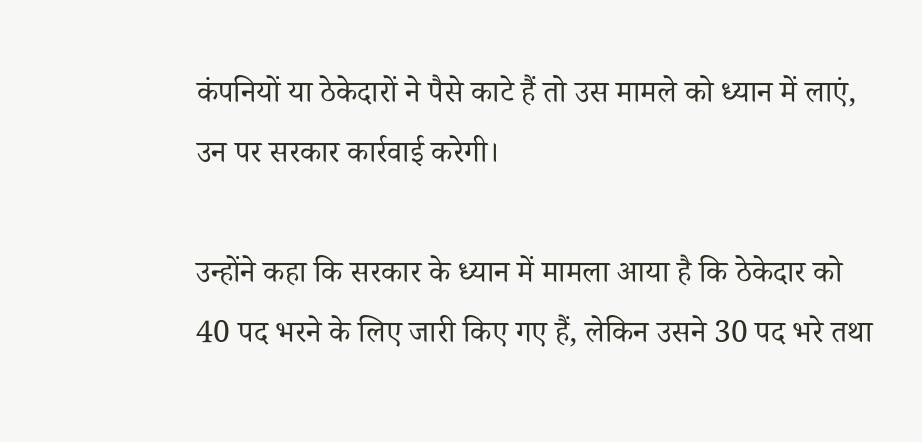कंपनियों या ठेकेदारों ने पैसे काटे हैं तो उस मामले को ध्यान में लाएं, उन पर सरकार कार्रवाई करेगी।

उन्होंने कहा कि सरकार के ध्यान में मामला आया है कि ठेकेदार को 40 पद भरने के लिए जारी किए गए हैं, लेकिन उसने 30 पद भरे तथा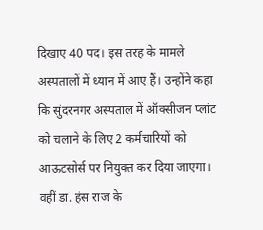दिखाए 40 पद। इस तरह के मामले अस्पतालों में ध्यान में आए हैं। उन्होंने कहा कि सुंदरनगर अस्पताल में ऑक्सीजन प्लांट को चलाने के लिए 2 कर्मचारियों को आऊटसोर्स पर नियुक्त कर दिया जाएगा। वहीं डा. हंस राज के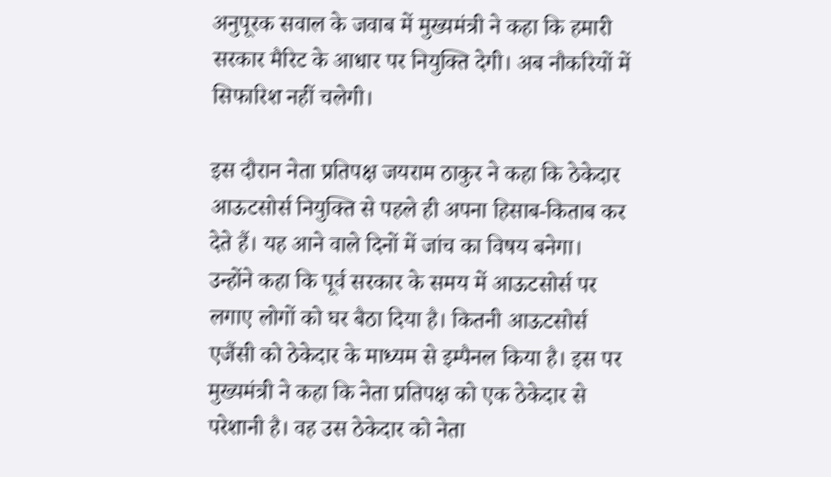अनुपूरक सवाल के जवाब में मुख्यमंत्री ने कहा कि हमारी सरकार मैरिट के आधार पर नियुक्ति देगी। अब नौकरियों में सिफारिश नहीं चलेगी।

इस दौरान नेता प्रतिपक्ष जयराम ठाकुर ने कहा कि ठेकेदार आऊटसोर्स नियुक्ति से पहले ही अपना हिसाब-किताब कर देते हैं। यह आने वाले दिनों में जांच का विषय बनेगा। उन्होंने कहा कि पूर्व सरकार के समय में आऊटसोर्स पर लगाए लोगों को घर बैठा दिया है। कितनी आऊटसोर्स एजैंसी को ठेकेदार के माध्यम से इम्पैनल किया है। इस पर मुख्यमंत्री ने कहा कि नेता प्रतिपक्ष को एक ठेकेदार से परेशानी है। वह उस ठेकेदार को नेता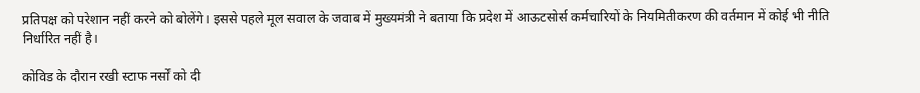प्रतिपक्ष को परेशान नहीं करने को बोलेंगे। इससे पहले मूल सवाल के जवाब में मुख्यमंत्री ने बताया कि प्रदेश में आऊटसोर्स कर्मचारियों के नियमितीकरण की वर्तमान में कोई भी नीति निर्धारित नहीं है।

कोविड के दौरान रखी स्टाफ नर्सों को दी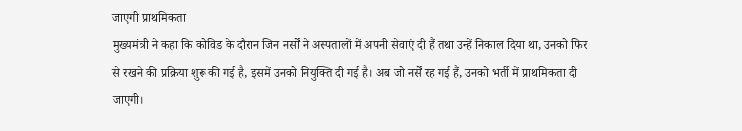जाएगी प्राथमिकता
मुख्यमंत्री ने कहा कि कोविड के दौरान जिन नर्सों ने अस्पतालों में अपनी सेवाएं दी हैं तथा उन्हें निकाल दिया था, उनको फिर से रखने की प्रक्रिया शुरू की गई है, इसमें उनको नियुक्ति दी गई है। अब जो नर्सें रह गई हैं, उनको भर्ती में प्राथमिकता दी जाएगी।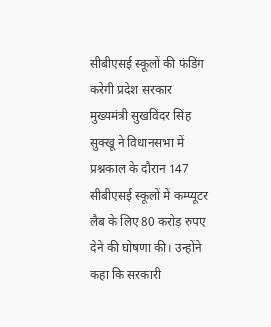सीबीएसई स्कूलों की फंडिंग करेगी प्रदेश सरकार
मुख्यमंत्री सुखविंदर सिंह सुक्खू ने विधानसभा में प्रश्नकाल के दौरान 147 सीबीएसई स्कूलों में कम्प्यूटर लैब के लिए 80 करोड़ रुपए देने की घोषणा की। उन्होंने कहा कि सरकारी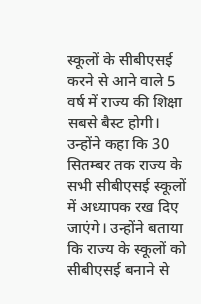स्कूलों के सीबीएसई करने से आने वाले 5 वर्ष में राज्य की शिक्षा सबसे बैस्ट होगी। उन्होंने कहा कि 30 सितम्बर तक राज्य के सभी सीबीएसई स्कूलों में अध्यापक रख दिए जाएंगे। उन्होंने बताया कि राज्य के स्कूलों को सीबीएसई बनाने से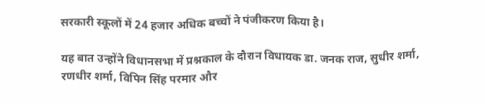सरकारी स्कूलों में 24 हजार अधिक बच्चों ने पंजीकरण किया है।

यह बात उन्होंने विधानसभा में प्रश्नकाल के दौरान विधायक डा. जनक राज, सुधीर शर्मा, रणधीर शर्मा, विपिन सिंह परमार और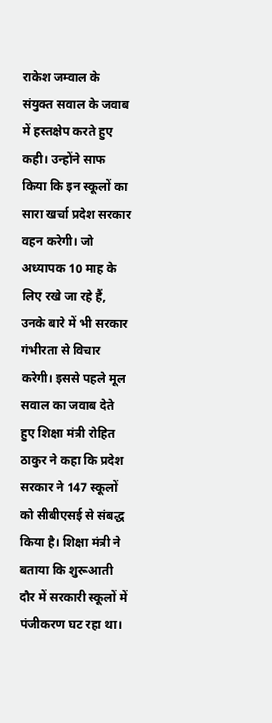राकेश जम्वाल के संयुक्त सवाल के जवाब में हस्तक्षेप करते हुए कही। उन्होंने साफ किया कि इन स्कूलों का सारा खर्चा प्रदेश सरकार वहन करेगी। जो अध्यापक 10 माह के लिए रखे जा रहे हैं, उनके बारे में भी सरकार गंभीरता से विचार करेगी। इससे पहले मूल सवाल का जवाब देते हुए शिक्षा मंत्री रोहित ठाकुर ने कहा कि प्रदेश सरकार ने 147 स्कूलों को सीबीएसई से संबद्ध किया है। शिक्षा मंत्री ने बताया कि शुरूआती दौर में सरकारी स्कूलों में पंजीकरण घट रहा था।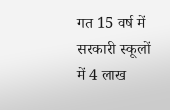गत 15 वर्ष में सरकारी स्कूलों में 4 लाख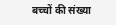बच्चों की संख्या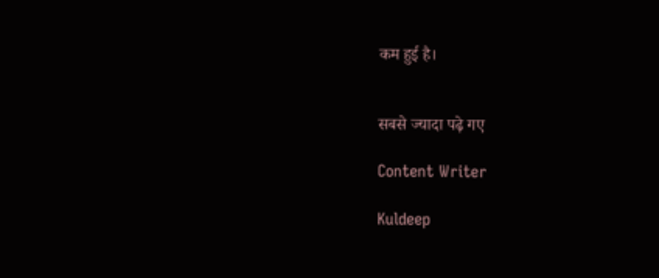कम हुई है।


सबसे ज्यादा पढ़े गए

Content Writer

Kuldeep